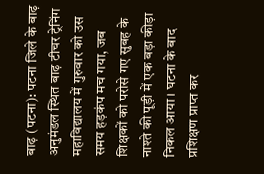बाढ़ (पटना): पटना जिले के बाढ़ अनुमंडल स्थित बाढ़ टीचर ट्रेनिंग महाविद्यालय में गुरुवार को उस समय हड़कंप मच गया, जब शिक्षकों को परोसे गए सुबह के नाश्ते की पूड़ी में एक बड़ा कीड़ा निकल आया। घटना के बाद प्रशिक्षण प्राप्त कर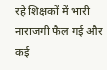रहे शिक्षकों में भारी नाराजगी फैल गई और कई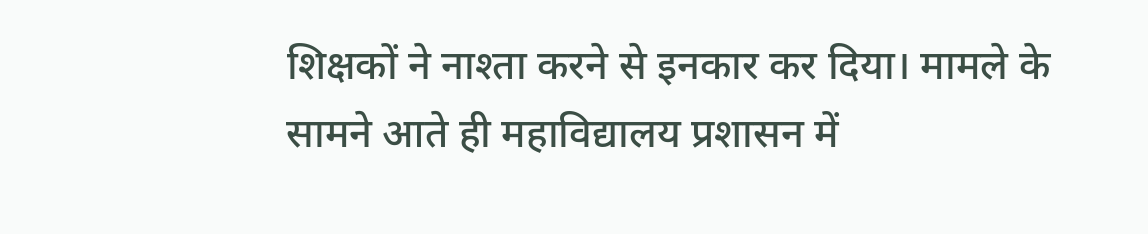शिक्षकों ने नाश्ता करने से इनकार कर दिया। मामले के सामने आते ही महाविद्यालय प्रशासन में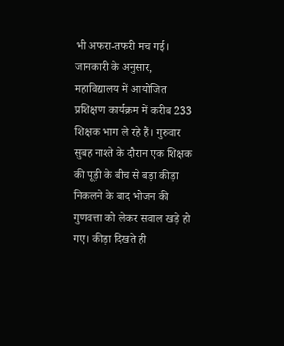भी अफरा-तफरी मच गई।
जानकारी के अनुसार, महाविद्यालय में आयोजित प्रशिक्षण कार्यक्रम में करीब 233 शिक्षक भाग ले रहे हैं। गुरुवार सुबह नाश्ते के दौरान एक शिक्षक की पूड़ी के बीच से बड़ा कीड़ा निकलने के बाद भोजन की गुणवत्ता को लेकर सवाल खड़े हो गए। कीड़ा दिखते ही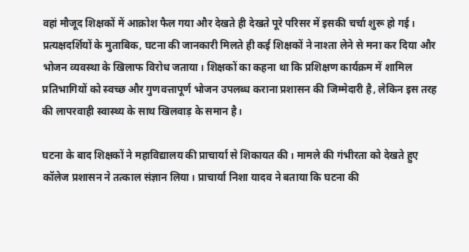वहां मौजूद शिक्षकों में आक्रोश फैल गया और देखते ही देखते पूरे परिसर में इसकी चर्चा शुरू हो गई।
प्रत्यक्षदर्शियों के मुताबिक, घटना की जानकारी मिलते ही कई शिक्षकों ने नाश्ता लेने से मना कर दिया और भोजन व्यवस्था के खिलाफ विरोध जताया। शिक्षकों का कहना था कि प्रशिक्षण कार्यक्रम में शामिल प्रतिभागियों को स्वच्छ और गुणवत्तापूर्ण भोजन उपलब्ध कराना प्रशासन की जिम्मेदारी है, लेकिन इस तरह की लापरवाही स्वास्थ्य के साथ खिलवाड़ के समान है।

घटना के बाद शिक्षकों ने महाविद्यालय की प्राचार्या से शिकायत की। मामले की गंभीरता को देखते हुए कॉलेज प्रशासन ने तत्काल संज्ञान लिया। प्राचार्या निशा यादव ने बताया कि घटना की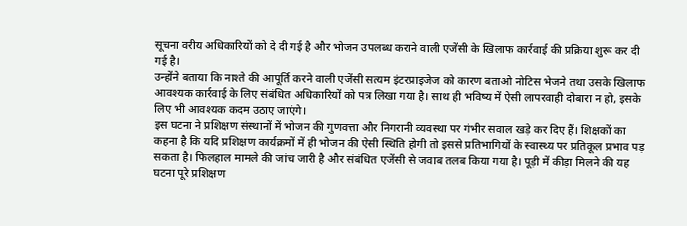सूचना वरीय अधिकारियों को दे दी गई है और भोजन उपलब्ध कराने वाली एजेंसी के खिलाफ कार्रवाई की प्रक्रिया शुरू कर दी गई है।
उन्होंने बताया कि नाश्ते की आपूर्ति करने वाली एजेंसी सत्यम इंटरप्राइजेज को कारण बताओ नोटिस भेजने तथा उसके खिलाफ आवश्यक कार्रवाई के लिए संबंधित अधिकारियों को पत्र लिखा गया है। साथ ही भविष्य में ऐसी लापरवाही दोबारा न हो, इसके लिए भी आवश्यक कदम उठाए जाएंगे।
इस घटना ने प्रशिक्षण संस्थानों में भोजन की गुणवत्ता और निगरानी व्यवस्था पर गंभीर सवाल खड़े कर दिए हैं। शिक्षकों का कहना है कि यदि प्रशिक्षण कार्यक्रमों में ही भोजन की ऐसी स्थिति होगी तो इससे प्रतिभागियों के स्वास्थ्य पर प्रतिकूल प्रभाव पड़ सकता है। फिलहाल मामले की जांच जारी है और संबंधित एजेंसी से जवाब तलब किया गया है। पूड़ी में कीड़ा मिलने की यह घटना पूरे प्रशिक्षण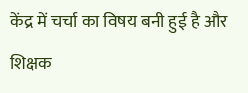केंद्र में चर्चा का विषय बनी हुई है और शिक्षक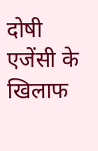दोषी एजेंसी के खिलाफ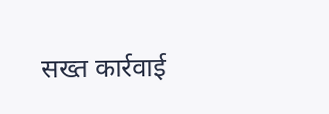सख्त कार्रवाई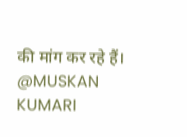की मांग कर रहे हैं।
@MUSKAN KUMARI